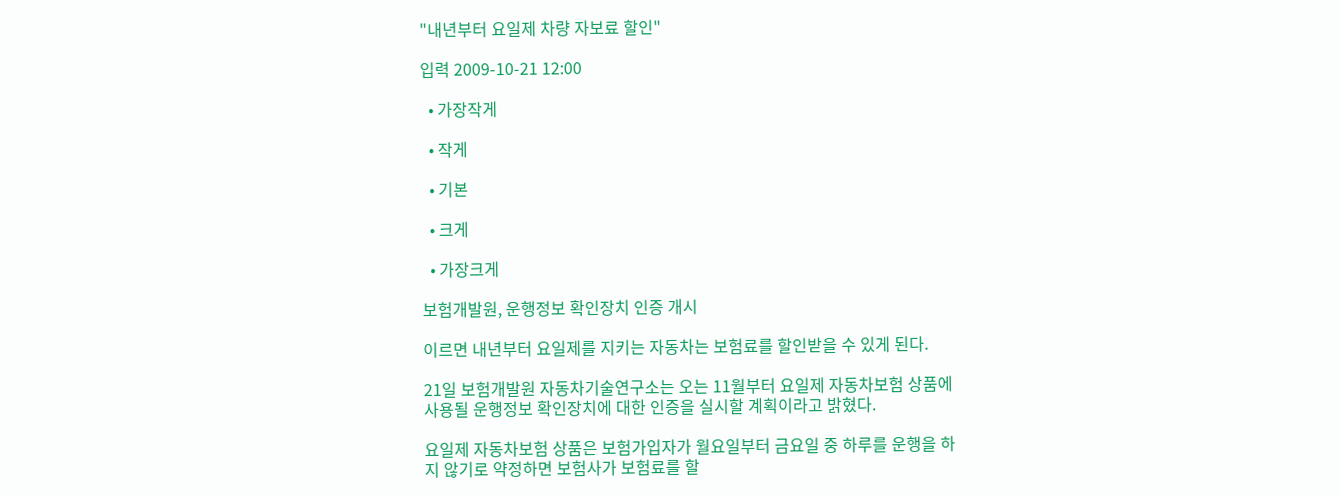"내년부터 요일제 차량 자보료 할인"

입력 2009-10-21 12:00

  • 가장작게

  • 작게

  • 기본

  • 크게

  • 가장크게

보험개발원, 운행정보 확인장치 인증 개시

이르면 내년부터 요일제를 지키는 자동차는 보험료를 할인받을 수 있게 된다.

21일 보험개발원 자동차기술연구소는 오는 11월부터 요일제 자동차보험 상품에 사용될 운행정보 확인장치에 대한 인증을 실시할 계획이라고 밝혔다.

요일제 자동차보험 상품은 보험가입자가 월요일부터 금요일 중 하루를 운행을 하지 않기로 약정하면 보험사가 보험료를 할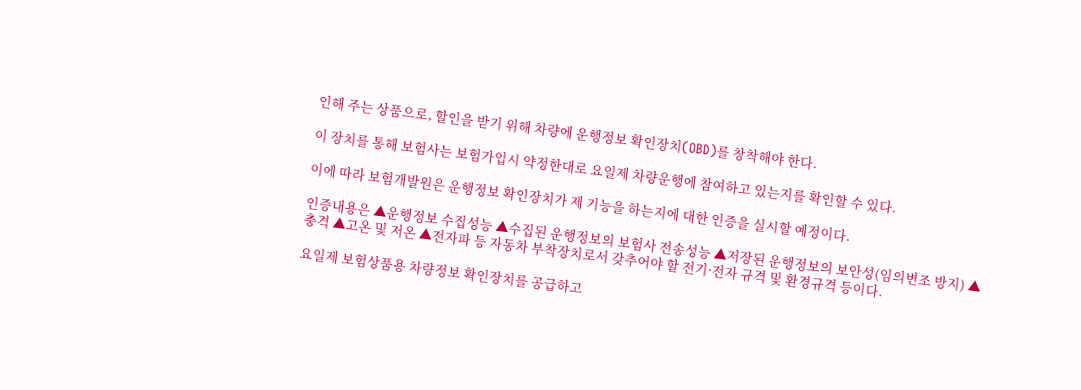인해 주는 상품으로, 할인을 받기 위해 차량에 운행정보 확인장치(OBD)를 창착해야 한다.

이 장치를 통해 보험사는 보험가입시 약정한대로 요일제 차량운행에 참여하고 있는지를 확인할 수 있다.

이에 따라 보험개발원은 운행정보 확인장치가 제 기능을 하는지에 대한 인증을 실시할 예정이다.

인증내용은 ▲운행정보 수집성능 ▲수집된 운행정보의 보험사 전송성능 ▲저장된 운행정보의 보안성(임의변조 방지) ▲충격 ▲고온 및 저온 ▲전자파 등 자동차 부착장치로서 갖추어야 할 전기·전자 규격 및 환경규격 등이다.

요일제 보험상품용 차량정보 확인장치를 공급하고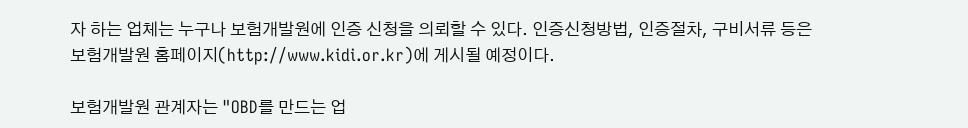자 하는 업체는 누구나 보험개발원에 인증 신청을 의뢰할 수 있다. 인증신청방법, 인증절차, 구비서류 등은 보험개발원 홈페이지(http://www.kidi.or.kr)에 게시될 예정이다.

보험개발원 관계자는 "OBD를 만드는 업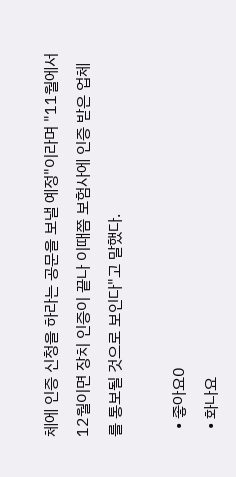체에 인증 신청을 하라는 공문을 보낼 예정"이라며 "11월에서 12월이면 장치 인증이 끝나 이때쯤 보험사에 인증 받은 업체를 통보될 것으로 보인다"고 말했다.

  • 좋아요0
  • 화나요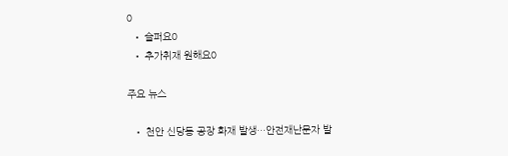0
  • 슬퍼요0
  • 추가취재 원해요0

주요 뉴스

  • 천안 신당동 공장 화재 발생…안전재난문자 발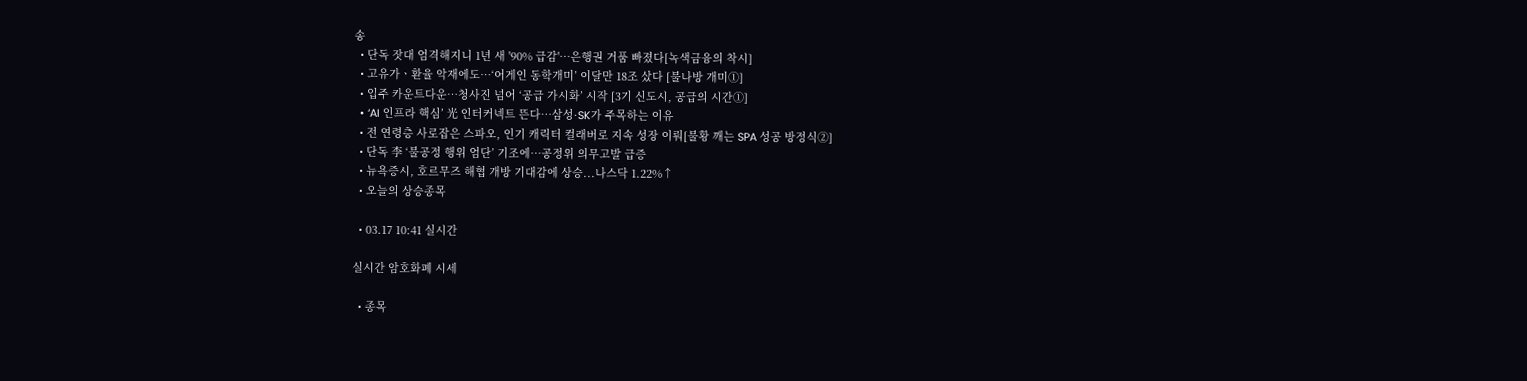송
  • 단독 잣대 엄격해지니 1년 새 '90% 급감'…은행권 거품 빠졌다[녹색금융의 착시]
  • 고유가ㆍ환율 악재에도…‘어게인 동학개미’ 이달만 18조 샀다 [불나방 개미①]
  • 입주 카운트다운…청사진 넘어 ‘공급 가시화’ 시작 [3기 신도시, 공급의 시간①]
  • ‘AI 인프라 핵심’ 光 인터커넥트 뜬다…삼성·SK가 주목하는 이유
  • 전 연령층 사로잡은 스파오, 인기 캐릭터 컬래버로 지속 성장 이뤄[불황 깨는 SPA 성공 방정식②]
  • 단독 李 ‘불공정 행위 엄단’ 기조에…공정위 의무고발 급증
  • 뉴욕증시, 호르무즈 해협 개방 기대감에 상승...나스닥 1.22%↑
  • 오늘의 상승종목

  • 03.17 10:41 실시간

실시간 암호화폐 시세

  • 종목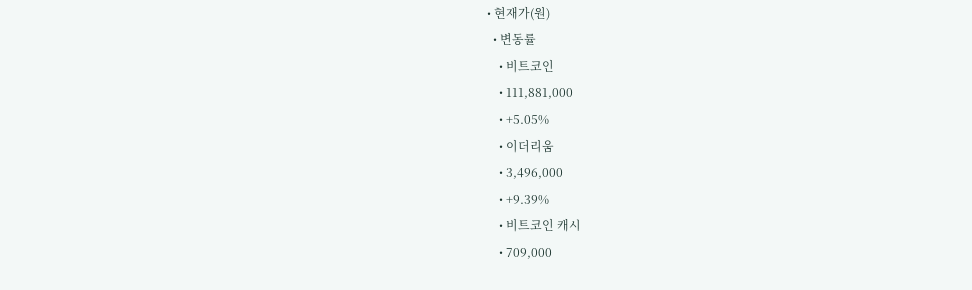• 현재가(원)
  • 변동률
    • 비트코인
    • 111,881,000
    • +5.05%
    • 이더리움
    • 3,496,000
    • +9.39%
    • 비트코인 캐시
    • 709,000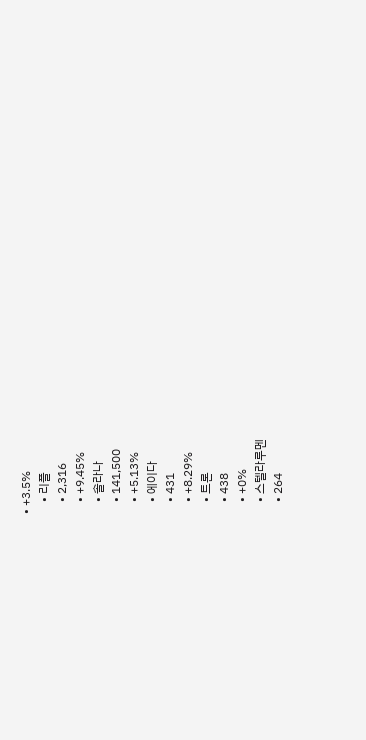• +3.5%
    • 리플
    • 2,316
    • +9.45%
    • 솔라나
    • 141,500
    • +5.13%
    • 에이다
    • 431
    • +8.29%
    • 트론
    • 438
    • +0%
    • 스텔라루멘
    • 264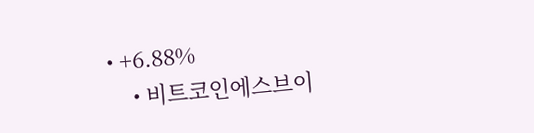• +6.88%
    • 비트코인에스브이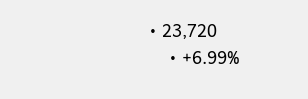• 23,720
    • +6.99%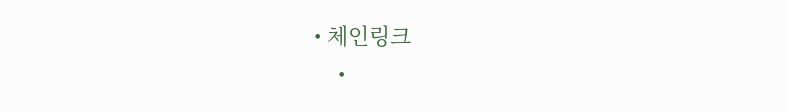• 체인링크
    •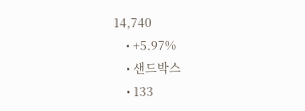14,740
    • +5.97%
    • 샌드박스
    • 133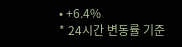• +6.4%
* 24시간 변동률 기준